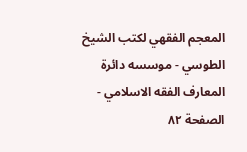المعجم الفقهي لکتب الشيخ الطوسي - موسسه دائرة المعارف الفقه الاسلامي - الصفحة ٨٢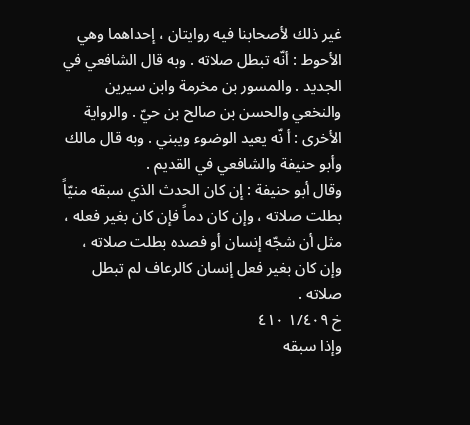غير ذلك لأصحابنا فيه روايتان ، إحداهما وهي الأحوط : أنّه تبطل صلاته . وبه قال الشافعي في الجديد . والمسور بن مخرمة وابن سيرين والنخعي والحسن بن صالح بن حيّ . والرواية الأخرى : أ نّه يعيد الوضوء ويبني . وبه قال مالك وأبو حنيفة والشافعي في القديم .
وقال أبو حنيفة : إن كان الحدث الذي سبقه منيّاً بطلت صلاته ، وإن كان دماً فإن كان بغير فعله ، مثل أن شجّه إنسان أو فصده بطلت صلاته ، وإن كان بغير فعل إنسان كالرعاف لم تبطل صلاته .
خ ١/٤٠٩ ٤١٠
وإذا سبقه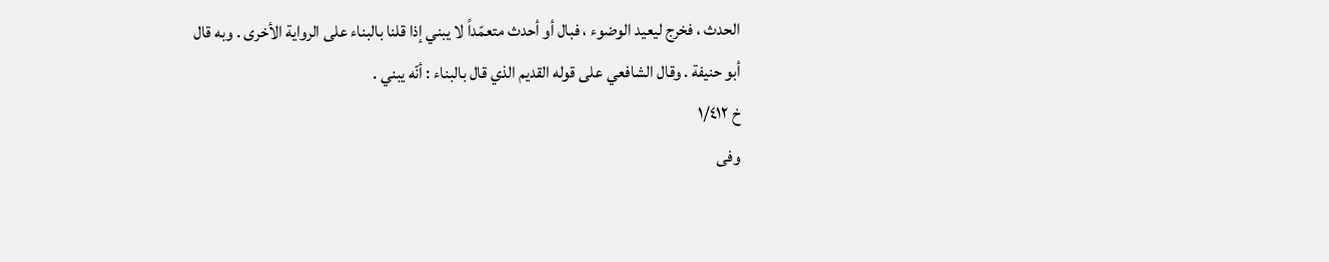الحدث ، فخرج ليعيد الوضوء ، فبال أو أحدث متعمّداً لا يبني إذا قلنا بالبناء على الرواية الأخرى . وبه قال أبو حنيفة . وقال الشافعي على قوله القديم الذي قال بالبناء : أنّه يبني .
خ ١/٤١٢
وفى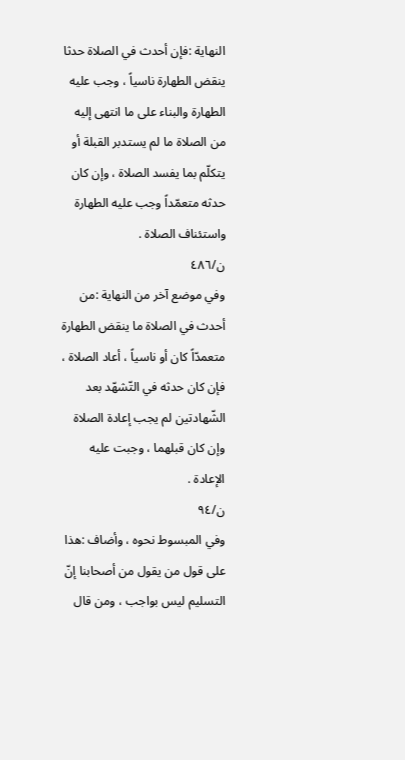النهاية :فإن أحدث في الصلاة حدثا ينقض الطهارة ناسياً ، وجب عليه الطهارة والبناء على ما انتهى إليه من الصلاة ما لم يستدبر القبلة أو يتكلّم بما يفسد الصلاة ، وإن كان حدثه متعمّداً وجب عليه الطهارة واستئناف الصلاة .
ن/٤٨٦
وفي موضع آخر من النهاية :من أحدث في الصلاة ما ينقض الطهارة متعمدّاً كان أو ناسياً ، أعاد الصلاة ، فإن كان حدثه في التّشهّد بعد الشّهادتين لم يجب إعادة الصلاة وإن كان قبلهما ، وجبت عليه الإعادة .
ن/٩٤
وفي المبسوط نحوه ، وأضاف :هذا على قول من يقول من أصحابنا إنّ التسليم ليس بواجب ، ومن قال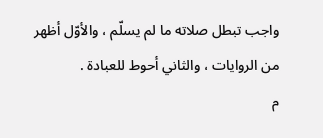واجب تبطل صلاته ما لم يسلّم ، والأوّل أظهر من الروايات ، والثاني أحوط للعبادة .
م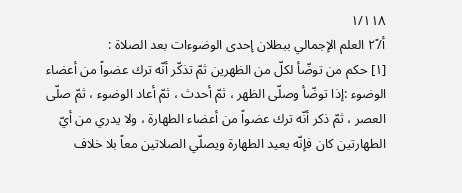١/١١٨
أ/٢ً العلم الإجمالي ببطلان إحدى الوضوءات بعد الصلاة :
[١] حكم من توضّأ لكلّ من الظهرين ثمّ تذكّر أنّه ترك عضواً من أعضاء الوضوء :إذا توضّأ وصلّى الظهر ، ثمّ أحدث ، ثمّ أعاد الوضوء ، ثمّ صلّى العصر ، ثمّ ذكر أنّه ترك عضواً من أعضاء الطهارة ، ولا يدري من أيّ الطهارتين كان فإنّه يعيد الطهارة ويصلّي الصلاتين معاً بلا خلاف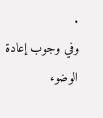.
وفي وجوب إعادة الوضوء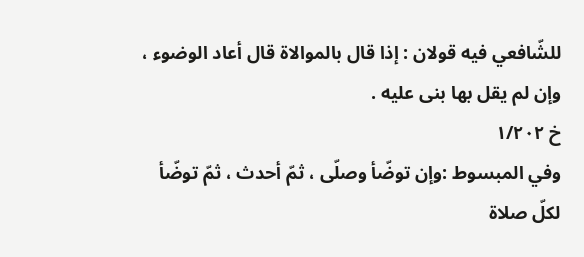للشّافعي فيه قولان : إذا قال بالموالاة قال أعاد الوضوء ، وإن لم يقل بها بنى عليه .
خ ١/٢٠٢
وفي المبسوط :وإن توضّأ وصلّى ، ثمّ أحدث ، ثمّ توضّأ لكلّ صلاة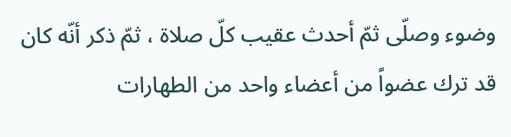وضوء وصلّى ثمّ أحدث عقيب كلّ صلاة ، ثمّ ذكر أنّه كان قد ترك عضواً من أعضاء واحد من الطهارات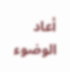أعاد الوضوء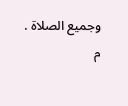وجميع الصلاة .
م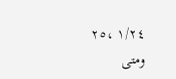١/٢٤ ،٢٥
ومتى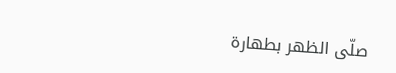صلّى الظهر بطهارة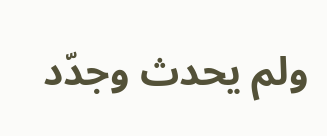ولم يحدث وجدّد